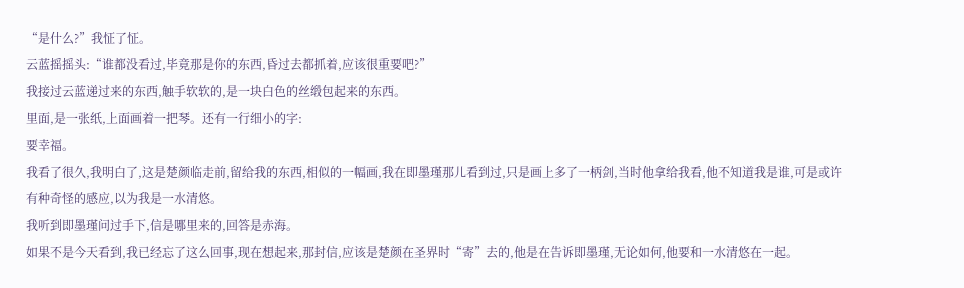“是什么?”我怔了怔。
云蓝摇摇头:“谁都没看过,毕竟那是你的东西,昏过去都抓着,应该很重要吧?”
我接过云蓝递过来的东西,触手软软的,是一块白色的丝缎包起来的东西。
里面,是一张纸,上面画着一把琴。还有一行细小的字:
要幸福。
我看了很久,我明白了,这是楚颜临走前,留给我的东西,相似的一幅画,我在即墨瑾那儿看到过,只是画上多了一柄剑,当时他拿给我看,他不知道我是谁,可是或许有种奇怪的感应,以为我是一水清悠。
我听到即墨瑾问过手下,信是哪里来的,回答是赤海。
如果不是今天看到,我已经忘了这么回事,现在想起来,那封信,应该是楚颜在圣界时“寄”去的,他是在告诉即墨瑾,无论如何,他要和一水清悠在一起。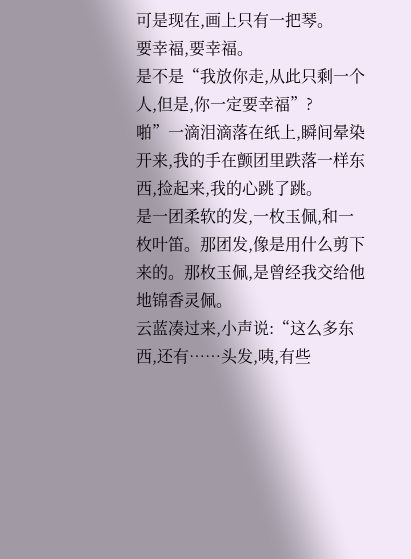可是现在,画上只有一把琴。
要幸福,要幸福。
是不是“我放你走,从此只剩一个人,但是,你一定要幸福”?
啪”一滴泪滴落在纸上,瞬间晕染开来,我的手在颤团里跌落一样东西,捡起来,我的心跳了跳。
是一团柔软的发,一枚玉佩,和一枚叶笛。那团发,像是用什么剪下来的。那枚玉佩,是曾经我交给他地锦香灵佩。
云蓝凑过来,小声说:“这么多东西,还有……头发,咦,有些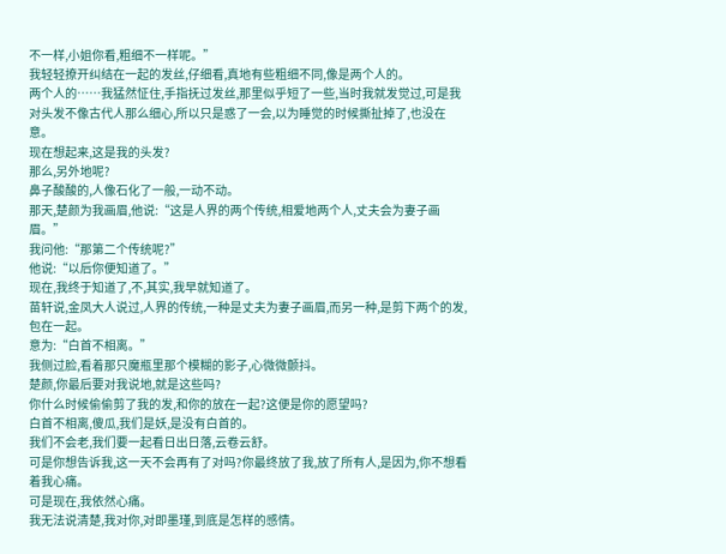不一样,小姐你看,粗细不一样呢。”
我轻轻撩开纠结在一起的发丝,仔细看,真地有些粗细不同,像是两个人的。
两个人的……我猛然怔住,手指抚过发丝,那里似乎短了一些,当时我就发觉过,可是我对头发不像古代人那么细心,所以只是惑了一会,以为睡觉的时候撕扯掉了,也没在意。
现在想起来,这是我的头发?
那么,另外地呢?
鼻子酸酸的,人像石化了一般,一动不动。
那天,楚颜为我画眉,他说:“这是人界的两个传统,相爱地两个人,丈夫会为妻子画眉。”
我问他:“那第二个传统呢?”
他说:“以后你便知道了。”
现在,我终于知道了,不,其实,我早就知道了。
苗轩说,金凤大人说过,人界的传统,一种是丈夫为妻子画眉,而另一种,是剪下两个的发,包在一起。
意为:“白首不相离。”
我侧过脸,看着那只魔瓶里那个模糊的影子,心微微颤抖。
楚颜,你最后要对我说地,就是这些吗?
你什么时候偷偷剪了我的发,和你的放在一起?这便是你的愿望吗?
白首不相离,傻瓜,我们是妖,是没有白首的。
我们不会老,我们要一起看日出日落,云卷云舒。
可是你想告诉我,这一天不会再有了对吗?你最终放了我,放了所有人,是因为,你不想看着我心痛。
可是现在,我依然心痛。
我无法说清楚,我对你,对即墨瑾,到底是怎样的感情。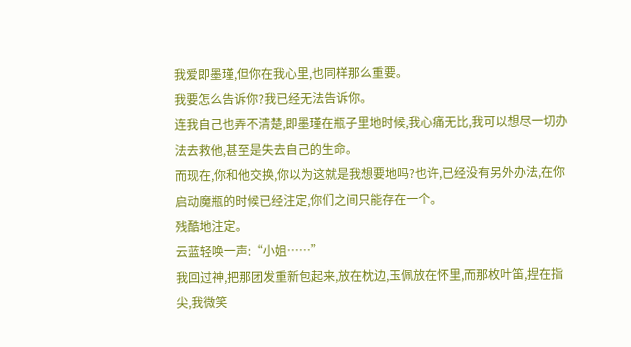我爱即墨瑾,但你在我心里,也同样那么重要。
我要怎么告诉你?我已经无法告诉你。
连我自己也弄不清楚,即墨瑾在瓶子里地时候,我心痛无比,我可以想尽一切办法去救他,甚至是失去自己的生命。
而现在,你和他交换,你以为这就是我想要地吗?也许,已经没有另外办法,在你启动魔瓶的时候已经注定,你们之间只能存在一个。
残酷地注定。
云蓝轻唤一声:“小姐……”
我回过神,把那团发重新包起来,放在枕边,玉佩放在怀里,而那枚叶笛,捏在指尖,我微笑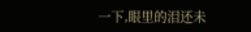一下,眼里的泪还未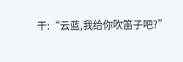干:“云蓝,我给你吹笛子吧?”